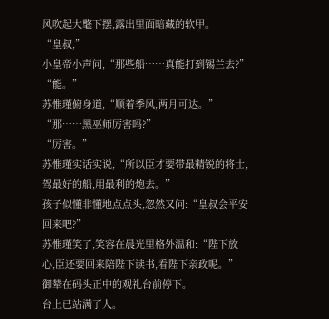风吹起大氅下摆,露出里面暗藏的软甲。
“皇叔,”
小皇帝小声问,“那些船……真能打到锡兰去?”
“能。”
苏惟瑾俯身道,“顺着季风,两月可达。”
“那……黑巫师厉害吗?”
“厉害。”
苏惟瑾实话实说,“所以臣才要带最精锐的将士,驾最好的船,用最利的炮去。”
孩子似懂非懂地点点头,忽然又问:“皇叔会平安回来吧?”
苏惟瑾笑了,笑容在晨光里格外温和:“陛下放心,臣还要回来陪陛下读书,看陛下亲政呢。”
御辇在码头正中的观礼台前停下。
台上已站满了人。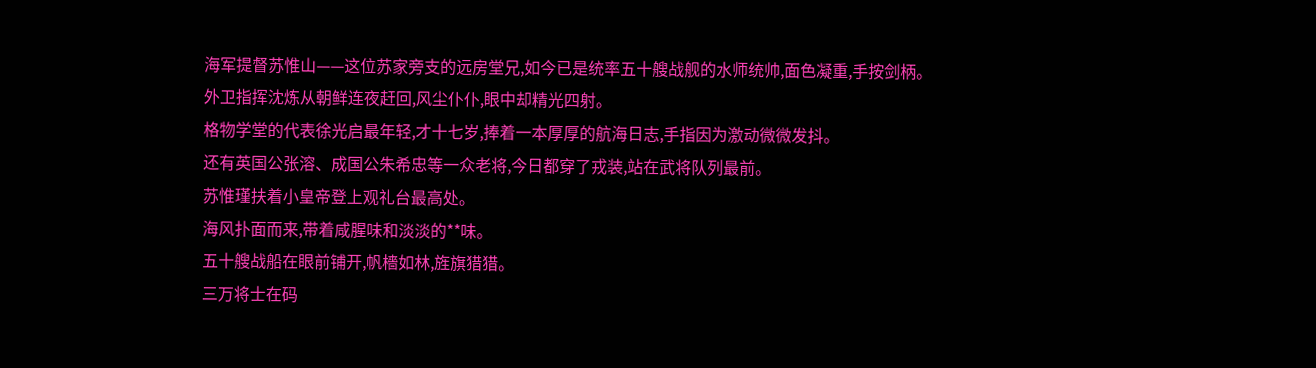海军提督苏惟山——这位苏家旁支的远房堂兄,如今已是统率五十艘战舰的水师统帅,面色凝重,手按剑柄。
外卫指挥沈炼从朝鲜连夜赶回,风尘仆仆,眼中却精光四射。
格物学堂的代表徐光启最年轻,才十七岁,捧着一本厚厚的航海日志,手指因为激动微微发抖。
还有英国公张溶、成国公朱希忠等一众老将,今日都穿了戎装,站在武将队列最前。
苏惟瑾扶着小皇帝登上观礼台最高处。
海风扑面而来,带着咸腥味和淡淡的**味。
五十艘战船在眼前铺开,帆檣如林,旌旗猎猎。
三万将士在码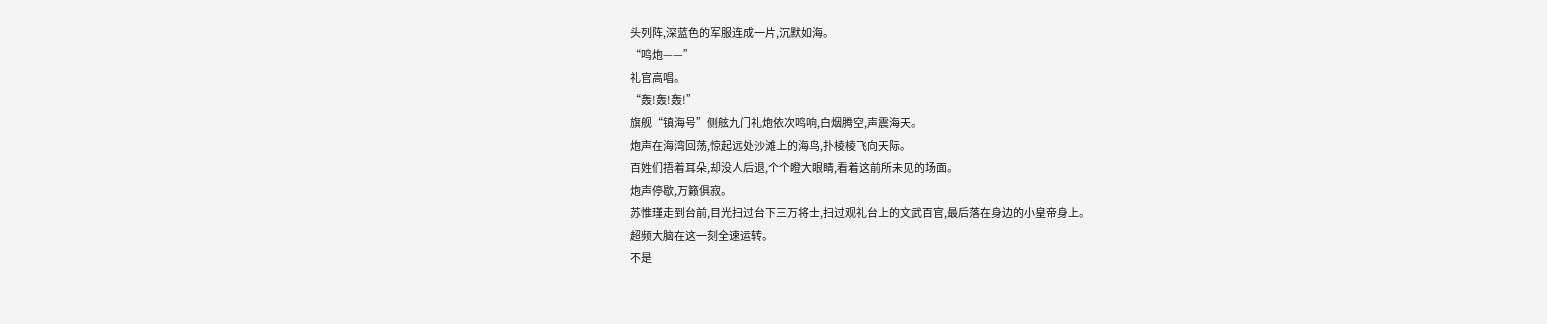头列阵,深蓝色的军服连成一片,沉默如海。
“鸣炮——”
礼官高唱。
“轰!轰!轰!”
旗舰“镇海号”侧舷九门礼炮依次鸣响,白烟腾空,声震海天。
炮声在海湾回荡,惊起远处沙滩上的海鸟,扑棱棱飞向天际。
百姓们捂着耳朵,却没人后退,个个瞪大眼睛,看着这前所未见的场面。
炮声停歇,万籁俱寂。
苏惟瑾走到台前,目光扫过台下三万将士,扫过观礼台上的文武百官,最后落在身边的小皇帝身上。
超频大脑在这一刻全速运转。
不是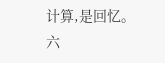计算,是回忆。
六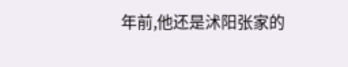年前,他还是沭阳张家的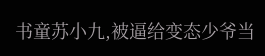书童苏小九,被逼给变态少爷当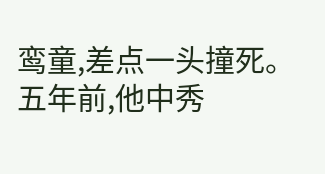鸾童,差点一头撞死。
五年前,他中秀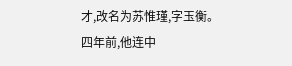才,改名为苏惟瑾,字玉衡。
四年前,他连中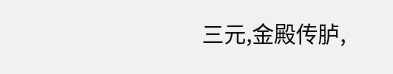三元,金殿传胪,